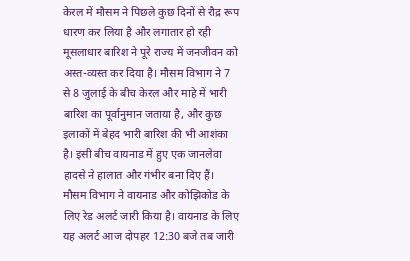केरल में मौसम ने पिछले कुछ दिनों से रौद्र रूप धारण कर लिया है और लगातार हो रही मूसलाधार बारिश ने पूरे राज्य में जनजीवन को अस्त-व्यस्त कर दिया है। मौसम विभाग ने 7 से 8 जुलाई के बीच केरल और माहे में भारी बारिश का पूर्वानुमान जताया है, और कुछ इलाकों में बेहद भारी बारिश की भी आशंका है। इसी बीच वायनाड में हुए एक जानलेवा हादसे ने हालात और गंभीर बना दिए हैं।
मौसम विभाग ने वायनाड और कोझिकोड के लिए रेड अलर्ट जारी किया है। वायनाड के लिए यह अलर्ट आज दोपहर 12:30 बजे तब जारी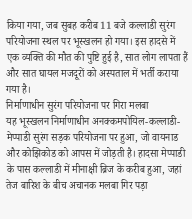किया गया, जब सुबह करीब 11 बजे कल्लाडी सुरंग परियोजना स्थल पर भूस्खलन हो गया। इस हादसे में एक व्यक्ति की मौत की पुष्टि हुई है, सात लोग लापता हैं और सात घायल मजदूरों को अस्पताल में भर्ती कराया गया है।
निर्माणाधीन सुरंग परियोजना पर गिरा मलबा
यह भूस्खलन निर्माणाधीन अनक्कमपोयिल-कल्लाडी-मेप्पाडी सुरंग सड़क परियोजना पर हुआ, जो वायनाड और कोझिकोड को आपस में जोड़ती है। हादसा मेप्पाडी के पास कल्लाडी में मीनाक्षी ब्रिज के करीब हुआ, जहां तेज बारिश के बीच अचानक मलबा गिर पड़ा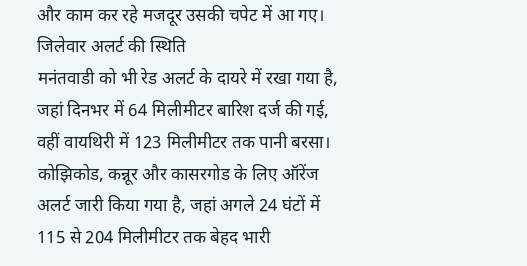और काम कर रहे मजदूर उसकी चपेट में आ गए।
जिलेवार अलर्ट की स्थिति
मनंतवाडी को भी रेड अलर्ट के दायरे में रखा गया है, जहां दिनभर में 64 मिलीमीटर बारिश दर्ज की गई, वहीं वायथिरी में 123 मिलीमीटर तक पानी बरसा। कोझिकोड, कन्नूर और कासरगोड के लिए ऑरेंज अलर्ट जारी किया गया है, जहां अगले 24 घंटों में 115 से 204 मिलीमीटर तक बेहद भारी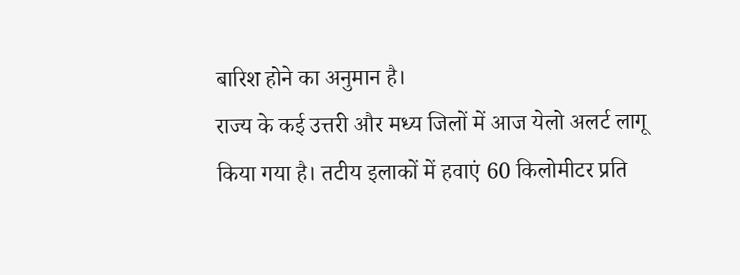बारिश होने का अनुमान है।
राज्य के कई उत्तरी और मध्य जिलों में आज येलो अलर्ट लागू किया गया है। तटीय इलाकों में हवाएं 60 किलोमीटर प्रति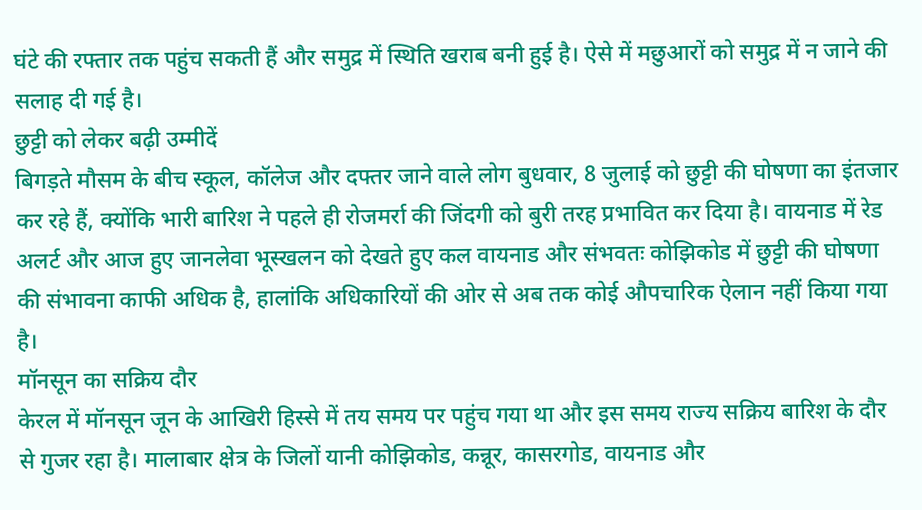घंटे की रफ्तार तक पहुंच सकती हैं और समुद्र में स्थिति खराब बनी हुई है। ऐसे में मछुआरों को समुद्र में न जाने की सलाह दी गई है।
छुट्टी को लेकर बढ़ी उम्मीदें
बिगड़ते मौसम के बीच स्कूल, कॉलेज और दफ्तर जाने वाले लोग बुधवार, 8 जुलाई को छुट्टी की घोषणा का इंतजार कर रहे हैं, क्योंकि भारी बारिश ने पहले ही रोजमर्रा की जिंदगी को बुरी तरह प्रभावित कर दिया है। वायनाड में रेड अलर्ट और आज हुए जानलेवा भूस्खलन को देखते हुए कल वायनाड और संभवतः कोझिकोड में छुट्टी की घोषणा की संभावना काफी अधिक है, हालांकि अधिकारियों की ओर से अब तक कोई औपचारिक ऐलान नहीं किया गया है।
मॉनसून का सक्रिय दौर
केरल में मॉनसून जून के आखिरी हिस्से में तय समय पर पहुंच गया था और इस समय राज्य सक्रिय बारिश के दौर से गुजर रहा है। मालाबार क्षेत्र के जिलों यानी कोझिकोड, कन्नूर, कासरगोड, वायनाड और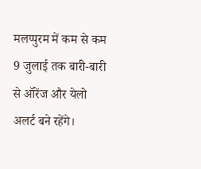मलप्पुरम में कम से कम 9 जुलाई तक बारी-बारी से ऑरेंज और येलो अलर्ट बने रहेंगे।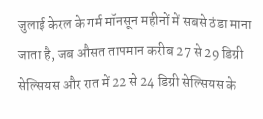जुलाई केरल के गर्म मॉनसून महीनों में सबसे ठंडा माना जाता है, जब औसत तापमान करीब 27 से 29 डिग्री सेल्सियस और रात में 22 से 24 डिग्री सेल्सियस के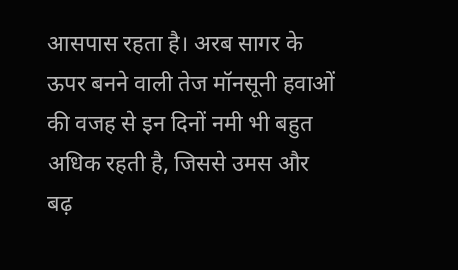आसपास रहता है। अरब सागर के ऊपर बनने वाली तेज मॉनसूनी हवाओं की वजह से इन दिनों नमी भी बहुत अधिक रहती है, जिससे उमस और बढ़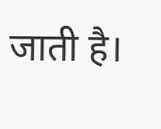जाती है।